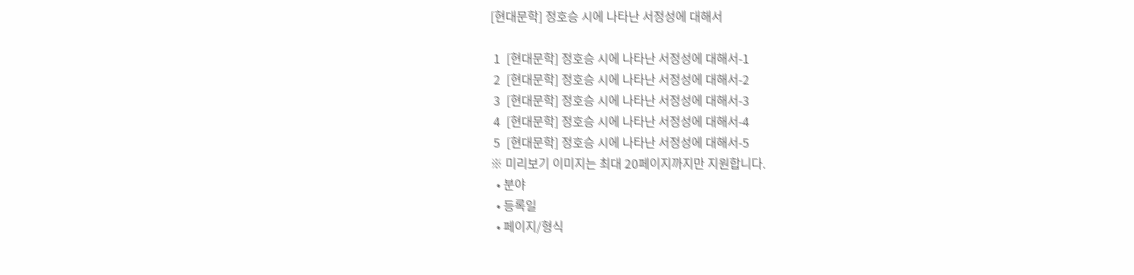[현대문학] 정호승 시에 나타난 서정성에 대해서

 1  [현대문학] 정호승 시에 나타난 서정성에 대해서-1
 2  [현대문학] 정호승 시에 나타난 서정성에 대해서-2
 3  [현대문학] 정호승 시에 나타난 서정성에 대해서-3
 4  [현대문학] 정호승 시에 나타난 서정성에 대해서-4
 5  [현대문학] 정호승 시에 나타난 서정성에 대해서-5
※ 미리보기 이미지는 최대 20페이지까지만 지원합니다.
  • 분야
  • 등록일
  • 페이지/형식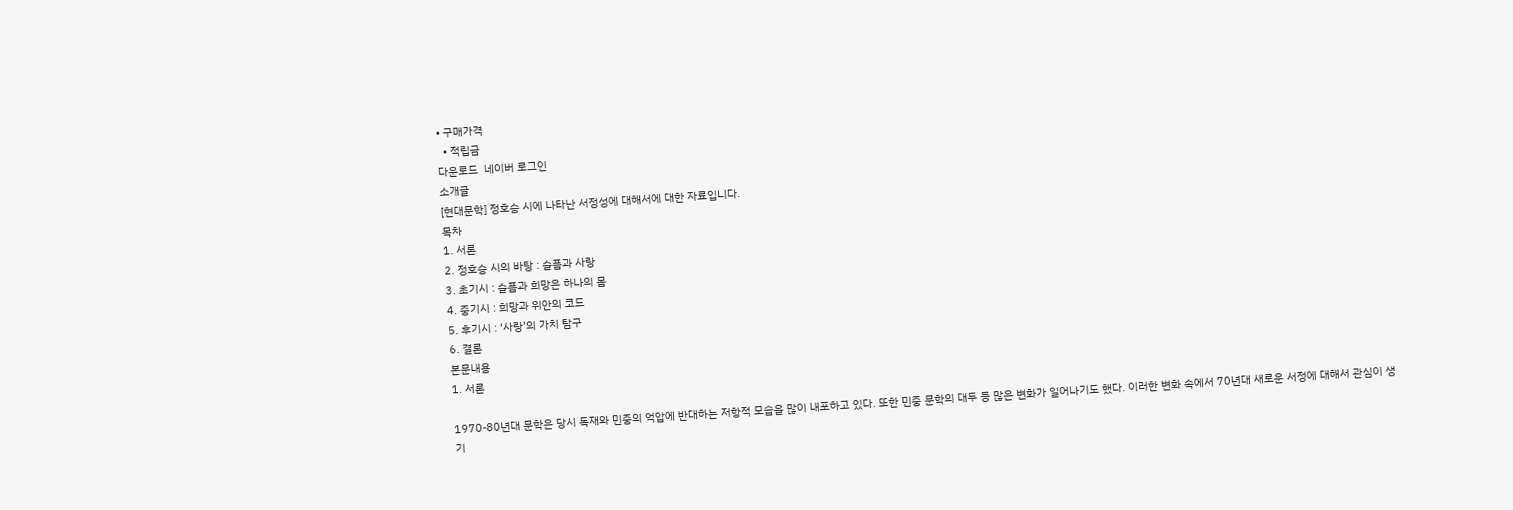• 구매가격
  • 적립금
다운로드  네이버 로그인
소개글
[현대문학] 정호승 시에 나타난 서정성에 대해서에 대한 자료입니다.
목차
1. 서론
2. 정호승 시의 바탕 : 슬픔과 사랑
3. 초기시 : 슬픔과 희망은 하나의 몸
4. 중기시 : 희망과 위안의 코드
5. 후기시 : ‘사랑’의 가치 탐구
6. 결론
본문내용
1. 서론

1970-80년대 문학은 당시 독재와 민중의 억압에 반대하는 저항적 모습을 많이 내포하고 있다. 또한 민중 문학의 대두 등 많은 변화가 일어나기도 했다. 이러한 변화 속에서 70년대 새로운 서정에 대해서 관심이 생기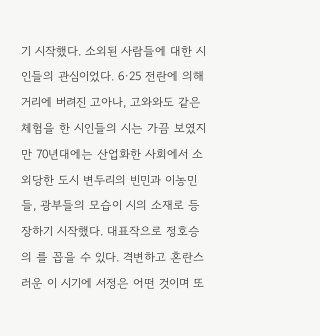기 시작했다. 소외된 사람들에 대한 시인들의 관심이었다. 6·25 전란에 의해 거리에 버려진 고아나, 고와와도 같은 체험을 한 시인들의 시는 가끔 보였지만 70년대에는 산업화한 사회에서 소외당한 도시 변두리의 빈민과 이농민들, 광부들의 모습이 시의 소재로 등장하기 시작했다. 대표작으로 정호승의 를 꼽을 수 있다. 격변하고 혼란스러운 이 시기에 서정은 어떤 것이며 또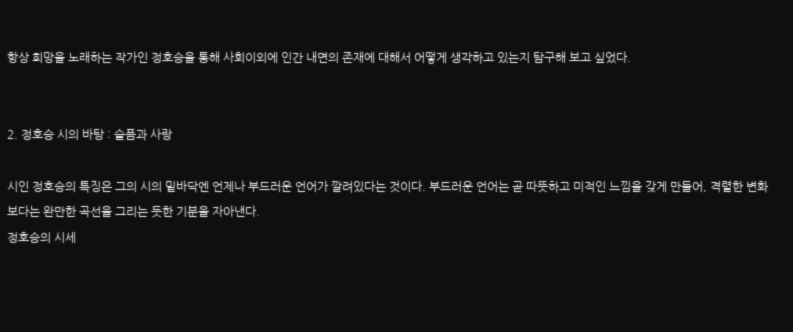항상 희망을 노래하는 작가인 정호승을 통해 사회이외에 인간 내면의 존재에 대해서 어떻게 생각하고 있는지 탐구해 보고 싶었다.


2. 정호승 시의 바탕 : 슬픔과 사랑

시인 정호승의 특징은 그의 시의 밑바닥엔 언제나 부드러운 언어가 깔려있다는 것이다. 부드러운 언어는 곧 따뜻하고 미적인 느낌을 갖게 만들어, 격렬한 변화보다는 완만한 곡선을 그리는 듯한 기분을 자아낸다.
정호승의 시세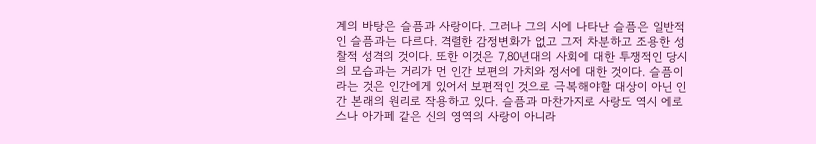계의 바탕은 슬픔과 사랑이다. 그러나 그의 시에 나타난 슬픔은 일반적인 슬픔과는 다르다. 격렬한 감정변화가 없고 그저 차분하고 조용한 성찰적 성격의 것이다. 또한 이것은 7,80년대의 사회에 대한 투쟁적인 당시의 모습과는 거리가 먼 인간 보편의 가치와 정서에 대한 것이다. 슬픔이라는 것은 인간에게 있어서 보편적인 것으로 극복해야할 대상이 아닌 인간 본래의 원리로 작용하고 있다. 슬픔과 마찬가지로 사랑도 역시 에로스나 아가페 같은 신의 영역의 사랑이 아니라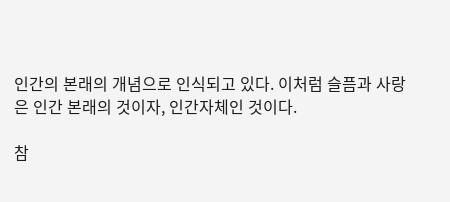인간의 본래의 개념으로 인식되고 있다. 이처럼 슬픔과 사랑은 인간 본래의 것이자, 인간자체인 것이다.

참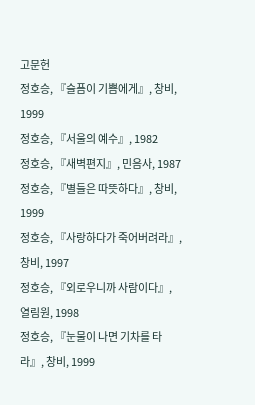고문헌
정호승, 『슬픔이 기쁨에게』, 창비, 1999
정호승, 『서울의 예수』, 1982
정호승, 『새벽편지』, 민음사, 1987
정호승, 『별들은 따뜻하다』, 창비, 1999
정호승, 『사랑하다가 죽어버려라』, 창비, 1997
정호승, 『외로우니까 사람이다』, 열림원, 1998
정호승, 『눈물이 나면 기차를 타라』, 창비, 1999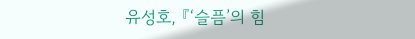유성호, 『‘슬픔’의 힘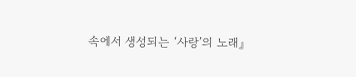속에서 생성되는 ‘사랑’의 노래』